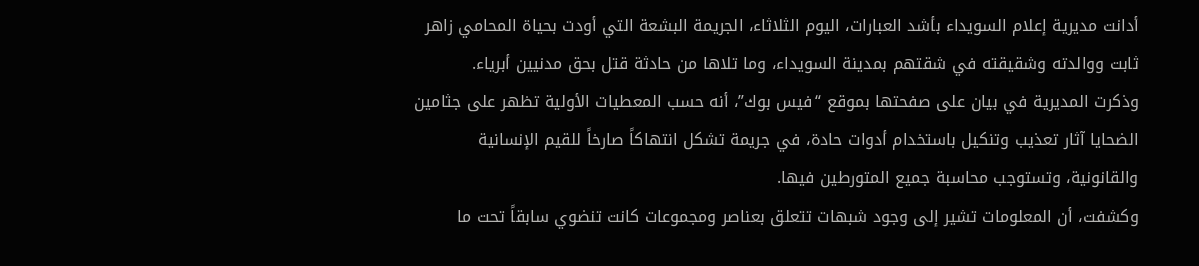أدانت مديرية إعلام السويداء بأشد العبارات، اليوم الثلاثاء، الجريمة البشعة التي أودت بحياة المحامي زاهر ثابت ووالدته وشقيقته في شقتهم بمدينة السويداء، وما تلاها من حادثة قتل بحق مدنيين أبرياء.
وذكرت المديرية في بيان على صفحتها بموقع “فيس بوك”، أنه حسب المعطيات الأولية تظهر على جثامين الضحايا آثار تعذيب وتنكيل باستخدام أدوات حادة، في جريمة تشكل انتهاكاً صارخاً للقيم الإنسانية والقانونية، وتستوجب محاسبة جميع المتورطين فيها.
وكشفت، أن المعلومات تشير إلى وجود شبهات تتعلق بعناصر ومجموعات كانت تنضوي سابقاً تحت ما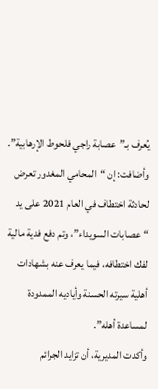يُعرف بـ”عصابة راجي فلحوط الإرهابية”.
وأضافت: إن “المحامي المغدور تعرض لحادثة اختطاف في العام 2021 على يد “عصابات السويداء”، وتم دفع فدية مالية لفك اختطافه، فيما يعرف عنه بشهادات أهلية سيرته الحسنة وأياديه الممدودة لمساعدة أهله”.
وأكدت المديرية، أن تزايد الجرائم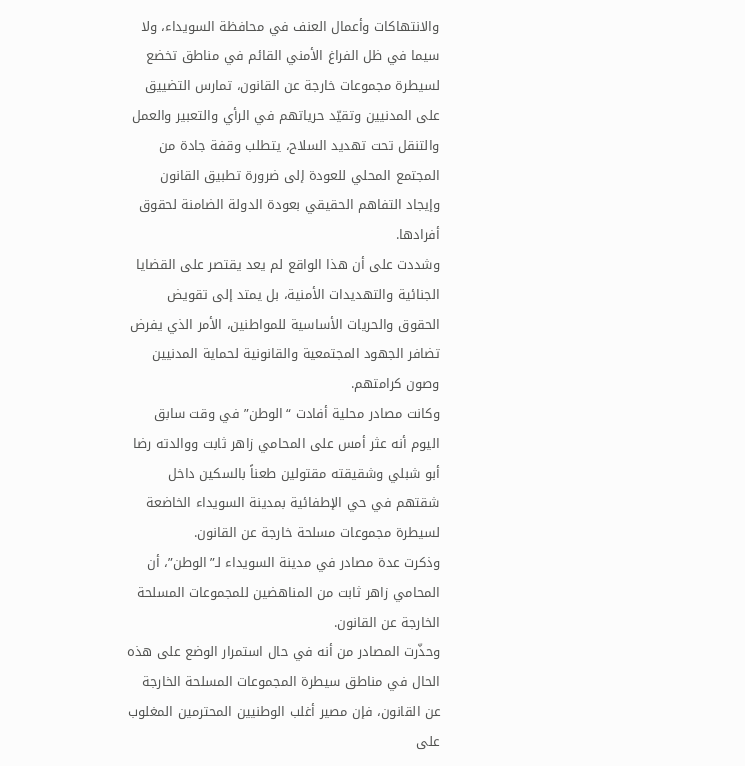والانتهاكات وأعمال العنف في محافظة السويداء، ولا سيما في ظل الفراغ الأمني القائم في مناطق تخضع لسيطرة مجموعات خارجة عن القانون، تمارس التضييق على المدنيين وتقيّد حرياتهم في الرأي والتعبير والعمل والتنقل تحت تهديد السلاح، يتطلب وقفة جادة من المجتمع المحلي للعودة إلى ضرورة تطبيق القانون وإيجاد التفاهم الحقيقي بعودة الدولة الضامنة لحقوق أفرادها.
وشددت على أن هذا الواقع لم يعد يقتصر على القضايا الجنائية والتهديدات الأمنية، بل يمتد إلى تقويض الحقوق والحريات الأساسية للمواطنين، الأمر الذي يفرض تضافر الجهود المجتمعية والقانونية لحماية المدنيين وصون كرامتهم.
وكانت مصادر محلية أفادت “الوطن” في وقت سابق اليوم أنه عثر أمس على المحامي زاهر ثابت ووالدته رضا أبو شبلي وشقيقته مقتولين طعناً بالسكين داخل شقتهم في حي الإطفائية بمدينة السويداء الخاضعة لسيطرة مجموعات مسلحة خارجة عن القانون.
وذكرت عدة مصادر في مدينة السويداء لـ”الوطن”، أن المحامي زاهر ثابت من المناهضين للمجموعات المسلحة الخارجة عن القانون.
وحذّرت المصادر من أنه في حال استمرار الوضع على هذه الحال في مناطق سيطرة المجموعات المسلحة الخارجة عن القانون، فإن مصير أغلب الوطنيين المحترمين المغلوب على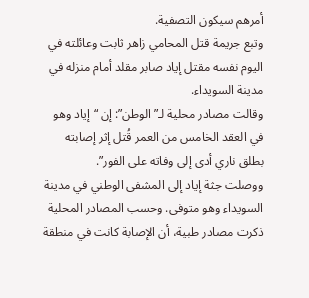أمرهم سيكون التصفية.
وتبع جريمة قتل المحامي زاهر ثابت وعائلته في اليوم نفسه مقتل إياد صابر مقلد أمام منزله في مدينة السويداء.
وقالت مصادر محلية لـ”الوطن”: إن “إياد وهو في العقد الخامس من العمر قُتل إثر إصابته بطلق ناري أدى إلى وفاته على الفور”.
ووصلت جثة إياد إلى المشفى الوطني في مدينة السويداء وهو متوفى. وحسب المصادر المحلية ذكرت مصادر طبية، أن الإصابة كانت في منطقة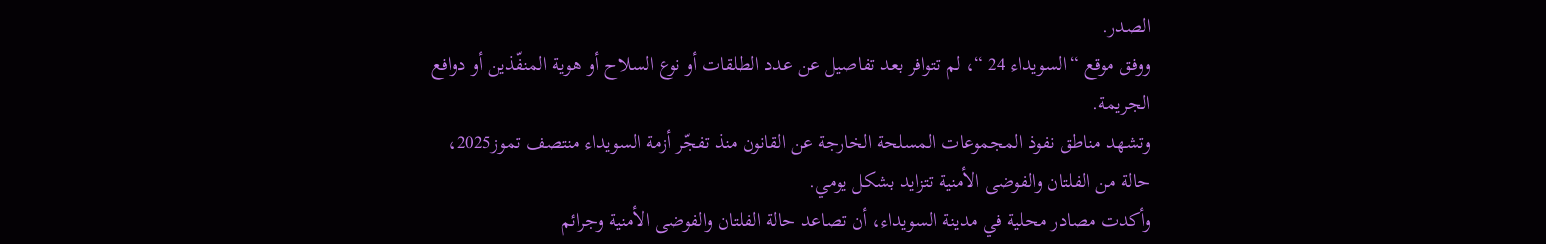الصدر.
ووفق موقع “السويداء 24 “، لم تتوافر بعد تفاصيل عن عدد الطلقات أو نوع السلاح أو هوية المنفّذين أو دوافع الجريمة.
وتشهد مناطق نفوذ المجموعات المسلحة الخارجة عن القانون منذ تفجّر أزمة السويداء منتصف تموز2025، حالة من الفلتان والفوضى الأمنية تتزايد بشكل يومي.
وأكدت مصادر محلية في مدينة السويداء، أن تصاعد حالة الفلتان والفوضى الأمنية وجرائم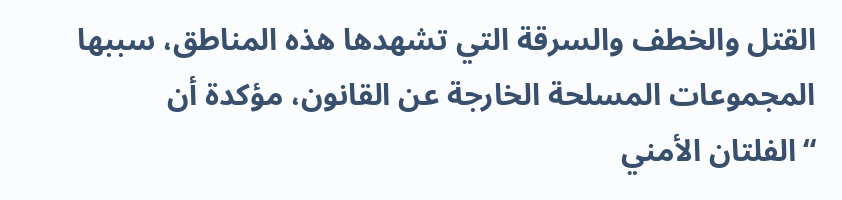القتل والخطف والسرقة التي تشهدها هذه المناطق، سببها المجموعات المسلحة الخارجة عن القانون، مؤكدة أن “الفلتان الأمني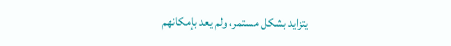يتزايد بشكل مستمر، ولم يعد بإمكانهم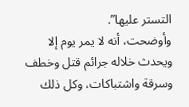التستر عليها”.
وأوضحت، أنه لا يمر يوم إلا ويحدث خلاله جرائم قتل وخطف وسرقة واشتباكات، وكل ذلك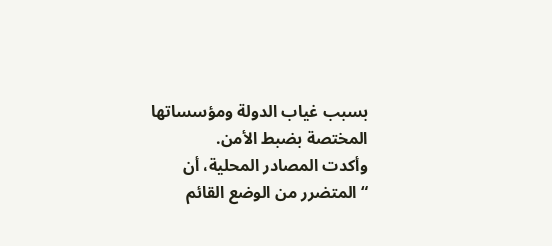بسبب غياب الدولة ومؤسساتها المختصة بضبط الأمن.
وأكدت المصادر المحلية، أن “المتضرر من الوضع القائم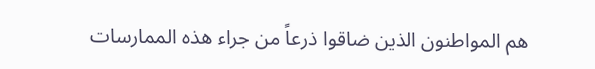هم المواطنون الذين ضاقوا ذرعاً من جراء هذه الممارسات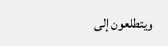ويتطلعون إلى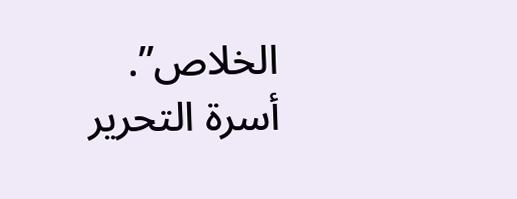الخلاص”.
أسرة التحرير